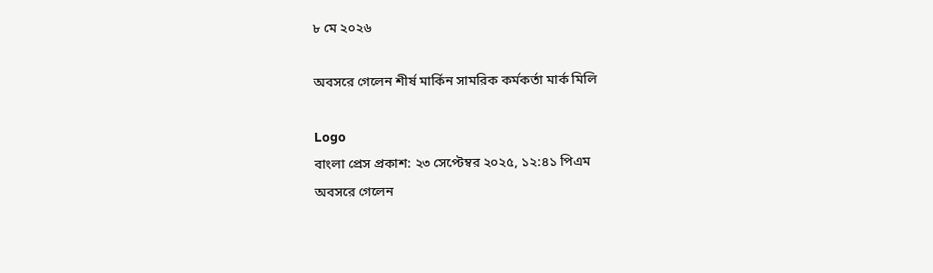৮ মে ২০২৬

অবসরে গেলেন শীর্ষ মার্কিন সামরিক কর্মকর্তা মার্ক মিলি

Logo
বাংলা প্রেস প্রকাশ: ২৩ সেপ্টেম্বর ২০২৫, ১২:৪১ পিএম
অবসরে গেলেন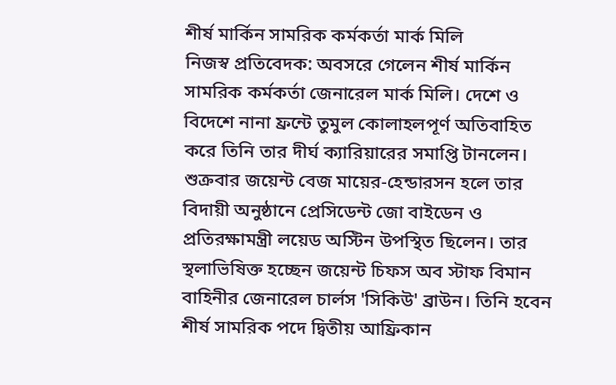শীর্ষ মার্কিন সামরিক কর্মকর্তা মার্ক মিলি
নিজস্ব প্রতিবেদক: অবসরে গেলেন শীর্ষ মার্কিন সামরিক কর্মকর্তা জেনারেল মার্ক মিলি। দেশে ও বিদেশে নানা ফ্রন্টে তুমুল কোলাহলপূর্ণ অতিবাহিত করে তিনি তার দীর্ঘ ক্যারিয়ারের সমাপ্তি টানলেন। শুক্রবার জয়েন্ট বেজ মায়ের-হেন্ডারসন হলে তার বিদায়ী অনুষ্ঠানে প্রেসিডেন্ট জো বাইডেন ও প্রতিরক্ষামন্ত্রী লয়েড অস্টিন উপস্থিত ছিলেন। তার স্থলাভিষিক্ত হচ্ছেন জয়েন্ট চিফস অব স্টাফ বিমান বাহিনীর জেনারেল চার্লস 'সিকিউ' ব্রাউন। তিনি হবেন শীর্ষ সামরিক পদে দ্বিতীয় আফ্রিকান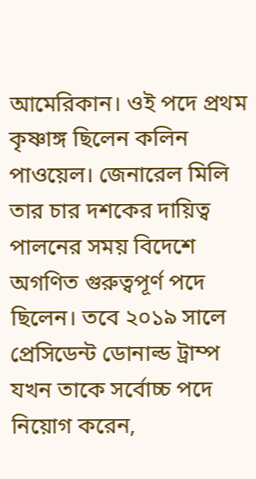আমেরিকান। ওই পদে প্রথম কৃষ্ণাঙ্গ ছিলেন কলিন পাওয়েল। জেনারেল মিলি তার চার দশকের দায়িত্ব পালনের সময় বিদেশে অগণিত গুরুত্বপূর্ণ পদে ছিলেন। তবে ২০১৯ সালে প্রেসিডেন্ট ডোনাল্ড ট্রাম্প যখন তাকে সর্বোচ্চ পদে নিয়োগ করেন,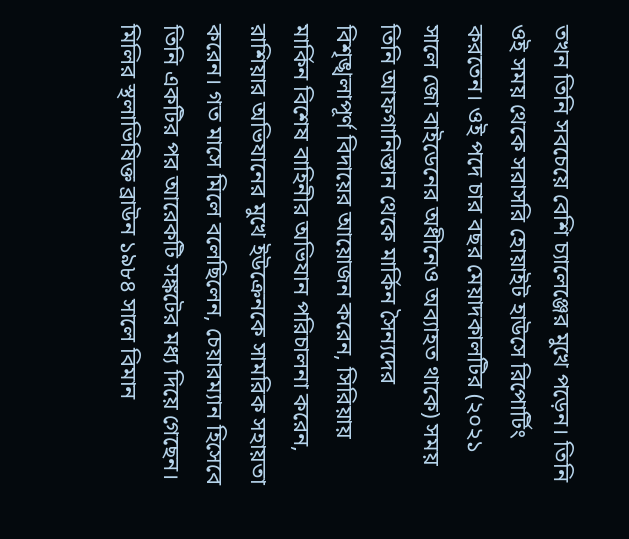তখন তিনি সবচেয়ে বেশি চ্যালেঞ্জের মুখে পড়েন। তিনি ওই সময় থেকে সরাসরি হোয়াইট হাউসে রিপোর্টিং করতেন। ওই পদে চার বছর মেয়াদকালটির (২০২১ সালে জো বাইডেনের অধীনেও অব্যাহত থাকে) সময় তিনি আফগানিস্তান থেকে মার্কিন সৈন্যদের বিশৃঙ্খলাপূর্ণ বিদায়ের আয়োজন করেন, সিরিয়ায় মার্কিন বিশেষ বাহিনীর অভিযান পরিচালনা করেন, রাশিয়ার অভিযানের মুখে ইউক্রেনকে সামরিক সহায়তা করেন। গত মাসে মিলে বলেছিলেন, চেয়ারম্যান হিসেবে তিনি একটির পর আরেকটি সঙ্কটের মধ্য দিয়ে গেছেন। মিলির স্থলাভিষিক্ত ব্রাউন ১৯৮৪ সালে বিমান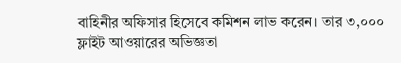বাহিনীর অফিসার হিসেবে কমিশন লাভ করেন। তার ৩,০০০ ফ্লাইট আওয়ারের অভিজ্ঞতা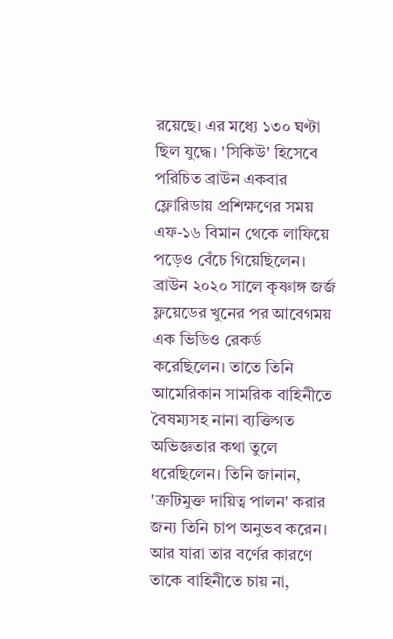রয়েছে। এর মধ্যে ১৩০ ঘণ্টা ছিল যুদ্ধে। 'সিকিউ' হিসেবে পরিচিত ব্রাউন একবার ফ্লোরিডায় প্রশিক্ষণের সময় এফ-১৬ বিমান থেকে লাফিয়ে পড়েও বেঁচে গিয়েছিলেন। ব্রাউন ২০২০ সালে কৃষ্ণাঙ্গ জর্জ ফ্লয়েডের খুনের পর আবেগময় এক ভিডিও রেকর্ড করেছিলেন। তাতে তিনি আমেরিকান সামরিক বাহিনীতে বৈষম্যসহ নানা ব্যক্তিগত অভিজ্ঞতার কথা তুলে ধরেছিলেন। তিনি জানান, 'ত্রুটিমুক্ত দায়িত্ব পালন' করার জন্য তিনি চাপ অনুভব করেন। আর যারা তার বর্ণের কারণে তাকে বাহিনীতে চায় না,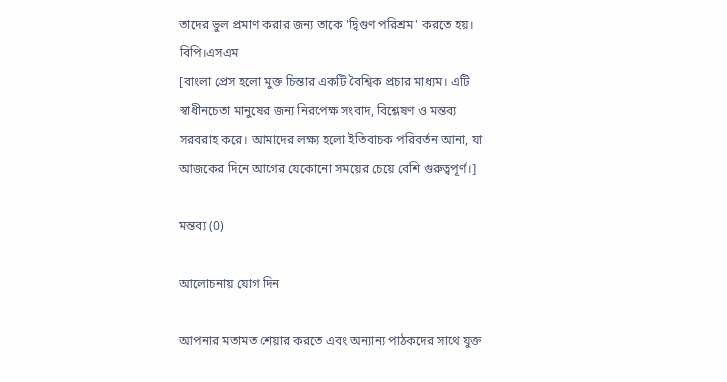তাদের ভুল প্রমাণ করার জন্য তাকে 'দ্বিগুণ পরিশ্রম' করতে হয়। বিপি।এসএম
[বাংলা প্রেস হলো মুক্ত চিন্তার একটি বৈশ্বিক প্রচার মাধ্যম। এটি স্বাধীনচেতা মানুষের জন্য নিরপেক্ষ সংবাদ, বিশ্লেষণ ও মন্তব্য সরবরাহ করে। আমাদের লক্ষ্য হলো ইতিবাচক পরিবর্তন আনা, যা আজকের দিনে আগের যেকোনো সময়ের চেয়ে বেশি গুরুত্বপূর্ণ।]

মন্তব্য (0)

আলোচনায় যোগ দিন

আপনার মতামত শেয়ার করতে এবং অন্যান্য পাঠকদের সাথে যুক্ত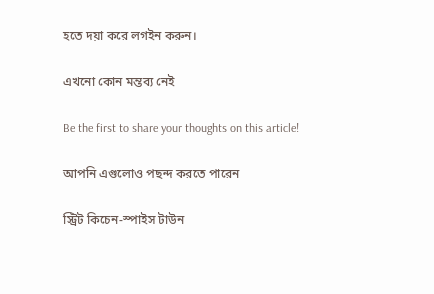হতে দয়া করে লগইন করুন।

এখনো কোন মন্তব্য নেই

Be the first to share your thoughts on this article!

আপনি এগুলোও পছন্দ করতে পারেন

স্ট্রিট কিচেন-স্পাইস টাউন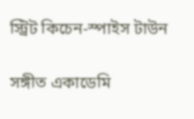স্ট্রিট কিচেন-স্পাইস টাউন

সঙ্গীত একাডেমি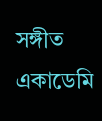সঙ্গীত একাডেমি